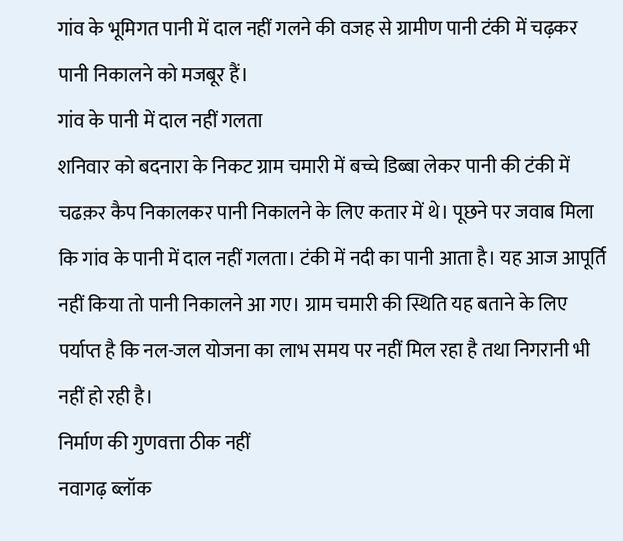गांव के भूमिगत पानी में दाल नहीं गलने की वजह से ग्रामीण पानी टंकी में चढ़कर पानी निकालने को मजबूर हैं।
गांव के पानी में दाल नहीं गलता
शनिवार को बदनारा के निकट ग्राम चमारी में बच्चे डिब्बा लेकर पानी की टंकी में चढक़र कैप निकालकर पानी निकालने के लिए कतार में थे। पूछने पर जवाब मिला कि गांव के पानी में दाल नहीं गलता। टंकी में नदी का पानी आता है। यह आज आपूर्ति नहीं किया तो पानी निकालने आ गए। ग्राम चमारी की स्थिति यह बताने के लिए पर्याप्त है कि नल-जल योजना का लाभ समय पर नहीं मिल रहा है तथा निगरानी भी नहीं हो रही है।
निर्माण की गुणवत्ता ठीक नहीं
नवागढ़ ब्लॉक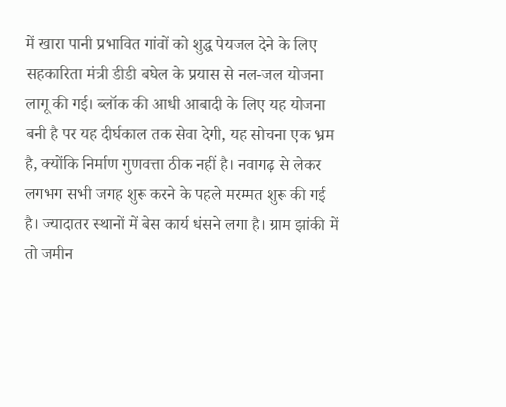में खारा पानी प्रभावित गांवों को शुद्ध पेयजल देने के लिए सहकारिता मंत्री डीडी बघेल के प्रयास से नल-जल योजना लागू की गई। ब्लॉक की आधी आबादी के लिए यह योजना बनी है पर यह दीर्घकाल तक सेवा देगी, यह सोचना एक भ्रम है, क्योंकि निर्माण गुणवत्ता ठीक नहीं है। नवागढ़ से लेकर लगभग सभी जगह शुरू करने के पहले मरम्मत शुरू की गई है। ज्यादातर स्थानों में बेस कार्य धंसने लगा है। ग्राम झांकी में तो जमीन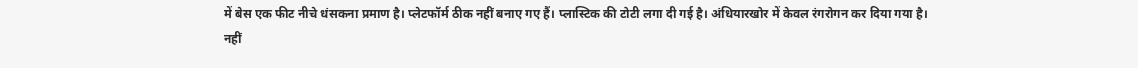में बेस एक फीट नीचे धंसकना प्रमाण है। प्लेटफॉर्म ठीक नहीं बनाए गए हैं। प्लास्टिक की टोटी लगा दी गई है। अंधियारखोर में केवल रंगरोगन कर दिया गया है।
नहीं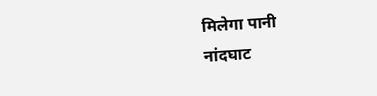मिलेगा पानी
नांदघाट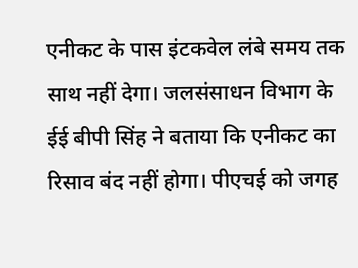एनीकट के पास इंटकवेल लंबे समय तक साथ नहीं देगा। जलसंसाधन विभाग के ईई बीपी सिंह ने बताया कि एनीकट का रिसाव बंद नहीं होगा। पीएचई को जगह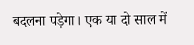बदलना पड़ेगा। एक या दो साल में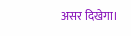असर दिखेगा।